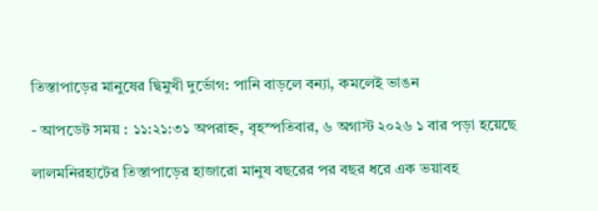তিস্তাপাড়ের মানুষের দ্বিমুখী দুর্ভোগ: পানি বাড়লে বন্যা, কমলেই ভাঙন

- আপডেট সময় : ১১:২১:৩১ অপরাহ্ন, বৃহস্পতিবার, ৬ অগাস্ট ২০২৬ ১ বার পড়া হয়েছে

লালমনিরহাটের তিস্তাপাড়ের হাজারো মানুষ বছরের পর বছর ধরে এক ভয়াবহ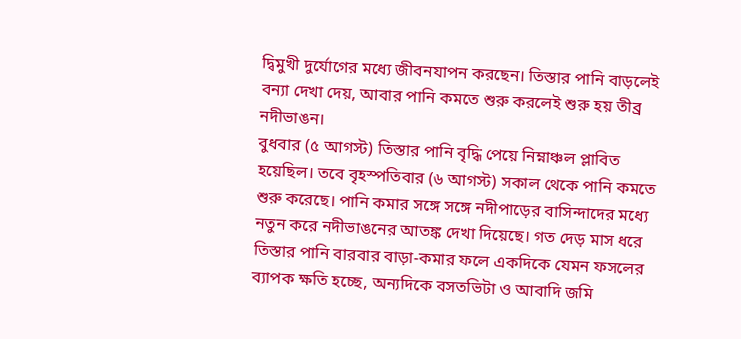দ্বিমুখী দুর্যোগের মধ্যে জীবনযাপন করছেন। তিস্তার পানি বাড়লেই বন্যা দেখা দেয়, আবার পানি কমতে শুরু করলেই শুরু হয় তীব্র নদীভাঙন।
বুধবার (৫ আগস্ট) তিস্তার পানি বৃদ্ধি পেয়ে নিম্নাঞ্চল প্লাবিত হয়েছিল। তবে বৃহস্পতিবার (৬ আগস্ট) সকাল থেকে পানি কমতে শুরু করেছে। পানি কমার সঙ্গে সঙ্গে নদীপাড়ের বাসিন্দাদের মধ্যে নতুন করে নদীভাঙনের আতঙ্ক দেখা দিয়েছে। গত দেড় মাস ধরে তিস্তার পানি বারবার বাড়া-কমার ফলে একদিকে যেমন ফসলের ব্যাপক ক্ষতি হচ্ছে, অন্যদিকে বসতভিটা ও আবাদি জমি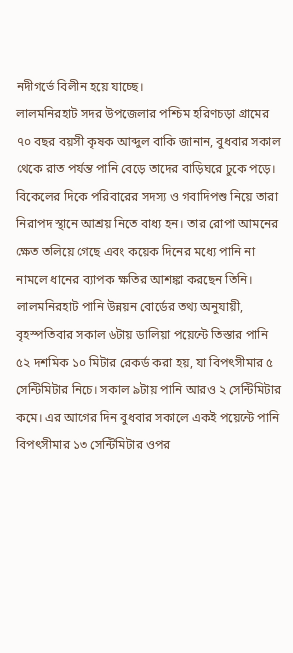নদীগর্ভে বিলীন হয়ে যাচ্ছে।
লালমনিরহাট সদর উপজেলার পশ্চিম হরিণচড়া গ্রামের ৭০ বছর বয়সী কৃষক আব্দুল বাকি জানান, বুধবার সকাল থেকে রাত পর্যন্ত পানি বেড়ে তাদের বাড়িঘরে ঢুকে পড়ে। বিকেলের দিকে পরিবারের সদস্য ও গবাদিপশু নিয়ে তারা নিরাপদ স্থানে আশ্রয় নিতে বাধ্য হন। তার রোপা আমনের ক্ষেত তলিয়ে গেছে এবং কয়েক দিনের মধ্যে পানি না নামলে ধানের ব্যাপক ক্ষতির আশঙ্কা করছেন তিনি।
লালমনিরহাট পানি উন্নয়ন বোর্ডের তথ্য অনুযায়ী, বৃহস্পতিবার সকাল ৬টায় ডালিয়া পয়েন্টে তিস্তার পানি ৫২ দশমিক ১০ মিটার রেকর্ড করা হয়, যা বিপৎসীমার ৫ সেন্টিমিটার নিচে। সকাল ৯টায় পানি আরও ২ সেন্টিমিটার কমে। এর আগের দিন বুধবার সকালে একই পয়েন্টে পানি বিপৎসীমার ১৩ সেন্টিমিটার ওপর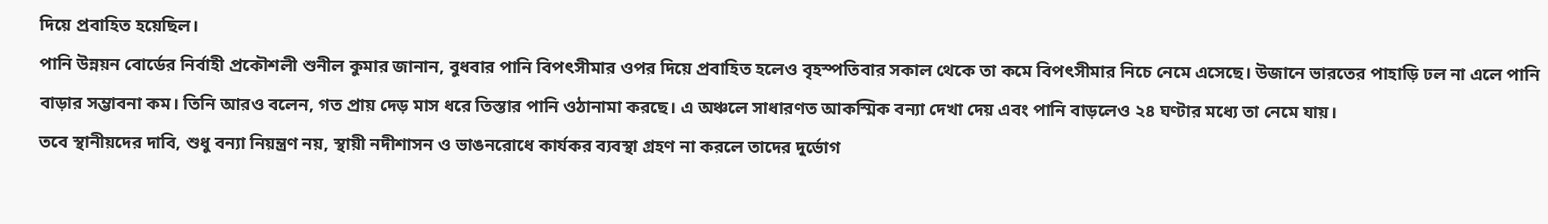দিয়ে প্রবাহিত হয়েছিল।
পানি উন্নয়ন বোর্ডের নির্বাহী প্রকৌশলী শুনীল কুমার জানান, বুধবার পানি বিপৎসীমার ওপর দিয়ে প্রবাহিত হলেও বৃহস্পতিবার সকাল থেকে তা কমে বিপৎসীমার নিচে নেমে এসেছে। উজানে ভারতের পাহাড়ি ঢল না এলে পানি বাড়ার সম্ভাবনা কম। তিনি আরও বলেন, গত প্রায় দেড় মাস ধরে তিস্তার পানি ওঠানামা করছে। এ অঞ্চলে সাধারণত আকস্মিক বন্যা দেখা দেয় এবং পানি বাড়লেও ২৪ ঘণ্টার মধ্যে তা নেমে যায়।
তবে স্থানীয়দের দাবি, শুধু বন্যা নিয়ন্ত্রণ নয়, স্থায়ী নদীশাসন ও ভাঙনরোধে কার্যকর ব্যবস্থা গ্রহণ না করলে তাদের দুর্ভোগ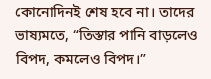কোনোদিনই শেষ হবে না। তাদের ভাষ্যমতে, “তিস্তার পানি বাড়লেও বিপদ, কমলেও বিপদ।”